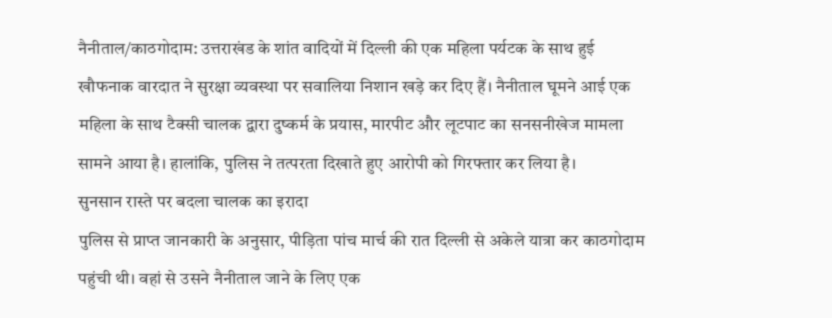नैनीताल/काठगोदाम: उत्तराखंड के शांत वादियों में दिल्ली की एक महिला पर्यटक के साथ हुई खौफनाक वारदात ने सुरक्षा व्यवस्था पर सवालिया निशान खड़े कर दिए हैं। नैनीताल घूमने आई एक महिला के साथ टैक्सी चालक द्वारा दुष्कर्म के प्रयास, मारपीट और लूटपाट का सनसनीखेज मामला सामने आया है। हालांकि, पुलिस ने तत्परता दिखाते हुए आरोपी को गिरफ्तार कर लिया है।
सुनसान रास्ते पर बदला चालक का इरादा
पुलिस से प्राप्त जानकारी के अनुसार, पीड़िता पांच मार्च की रात दिल्ली से अकेले यात्रा कर काठगोदाम पहुंची थी। वहां से उसने नैनीताल जाने के लिए एक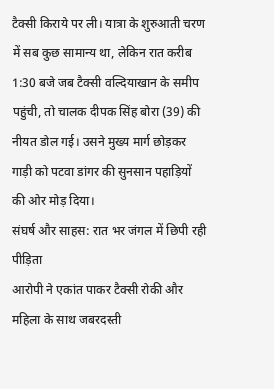टैक्सी किराये पर ली। यात्रा के शुरुआती चरण में सब कुछ सामान्य था, लेकिन रात करीब 1:30 बजे जब टैक्सी वल्दियाखान के समीप पहुंची, तो चालक दीपक सिंह बोरा (39) की नीयत डोल गई। उसने मुख्य मार्ग छोड़कर गाड़ी को पटवा डांगर की सुनसान पहाड़ियों की ओर मोड़ दिया।
संघर्ष और साहस: रात भर जंगल में छिपी रही पीड़िता
आरोपी ने एकांत पाकर टैक्सी रोकी और महिला के साथ जबरदस्ती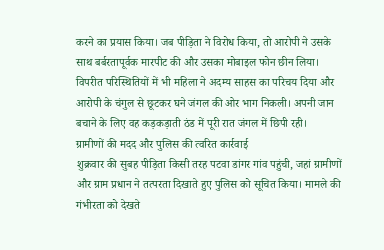करने का प्रयास किया। जब पीड़िता ने विरोध किया, तो आरोपी ने उसके साथ बर्बरतापूर्वक मारपीट की और उसका मोबाइल फोन छीन लिया। विपरीत परिस्थितियों में भी महिला ने अदम्य साहस का परिचय दिया और आरोपी के चंगुल से छूटकर घने जंगल की ओर भाग निकली। अपनी जान बचाने के लिए वह कड़कड़ाती ठंड में पूरी रात जंगल में छिपी रही।
ग्रामीणों की मदद और पुलिस की त्वरित कार्रवाई
शुक्रवार की सुबह पीड़िता किसी तरह पटवा डांगर गांव पहुंची, जहां ग्रामीणों और ग्राम प्रधान ने तत्परता दिखाते हुए पुलिस को सूचित किया। मामले की गंभीरता को देखते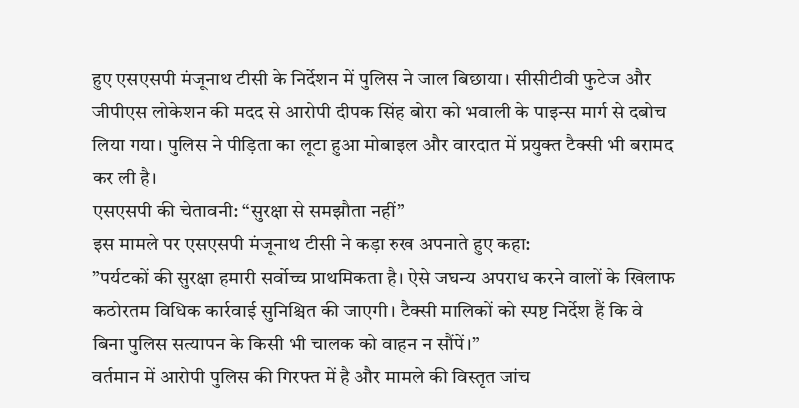हुए एसएसपी मंजूनाथ टीसी के निर्देशन में पुलिस ने जाल बिछाया। सीसीटीवी फुटेज और जीपीएस लोकेशन की मदद से आरोपी दीपक सिंह बोरा को भवाली के पाइन्स मार्ग से दबोच लिया गया। पुलिस ने पीड़िता का लूटा हुआ मोबाइल और वारदात में प्रयुक्त टैक्सी भी बरामद कर ली है।
एसएसपी की चेतावनी: “सुरक्षा से समझौता नहीं”
इस मामले पर एसएसपी मंजूनाथ टीसी ने कड़ा रुख अपनाते हुए कहा:
”पर्यटकों की सुरक्षा हमारी सर्वोच्च प्राथमिकता है। ऐसे जघन्य अपराध करने वालों के खिलाफ कठोरतम विधिक कार्रवाई सुनिश्चित की जाएगी। टैक्सी मालिकों को स्पष्ट निर्देश हैं कि वे बिना पुलिस सत्यापन के किसी भी चालक को वाहन न सौंपें।”
वर्तमान में आरोपी पुलिस की गिरफ्त में है और मामले की विस्तृत जांच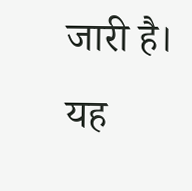जारी है। यह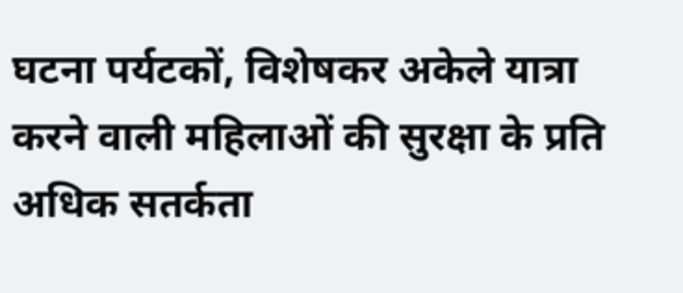घटना पर्यटकों, विशेषकर अकेले यात्रा करने वाली महिलाओं की सुरक्षा के प्रति अधिक सतर्कता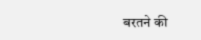बरतने की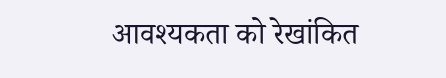आवश्यकता को रेखांकित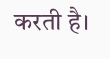करती है।